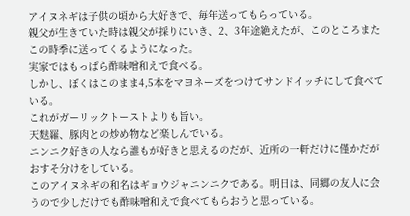アイヌネギは子供の頃から大好きで、毎年送ってもらっている。
親父が生きていた時は親父が採りにいき、2、3年途絶えたが、このところまたこの時季に送ってくるようになった。
実家ではもっぱら酢味噌和えで食べる。
しかし、ぼくはこのまま4,5本をマヨネーズをつけてサンドイッチにして食べている。
これがガーリックトーストよりも旨い。
天麩羅、豚肉との炒め物など楽しんでいる。
ニンニク好きの人なら誰もが好きと思えるのだが、近所の一軒だけに僅かだがおすそ分けをしている。
このアイヌネギの和名はギョウジャニンニクである。明日は、同郷の友人に会うので少しだけでも酢味噌和えで食べてもらおうと思っている。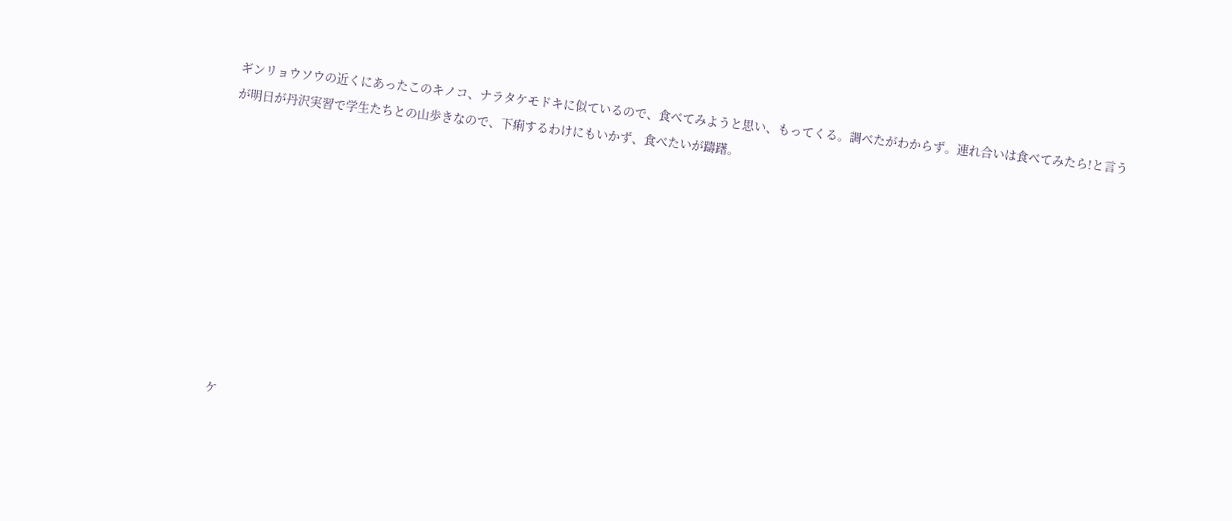ギンリョウソウの近くにあったこのキノコ、ナラタケモドキに似ているので、食べてみようと思い、もってくる。調べたがわからず。連れ合いは食べてみたら!と言うが明日が丹沢実習で学生たちとの山歩きなので、下痢するわけにもいかず、食べたいが躊躇。










ケ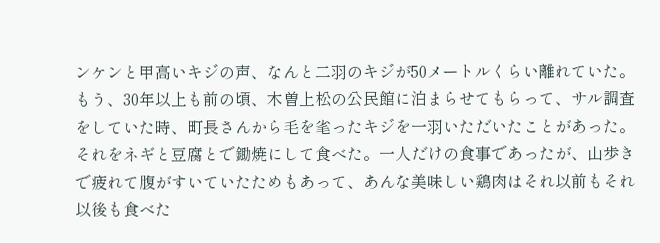ンケンと甲高いキジの声、なんと二羽のキジが50メートルくらい離れていた。
もう、30年以上も前の頃、木曽上松の公民館に泊まらせてもらって、サル調査をしていた時、町長さんから毛を毟ったキジを一羽いただいたことがあった。それをネギと豆腐とで鋤焼にして食べた。一人だけの食事であったが、山歩きで疲れて腹がすいていたためもあって、あんな美味しい鶏肉はそれ以前もそれ以後も食べた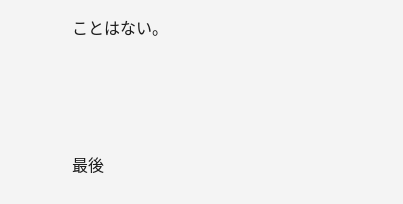ことはない。




最後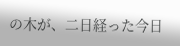の木が、二日経った今日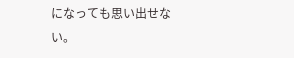になっても思い出せない。